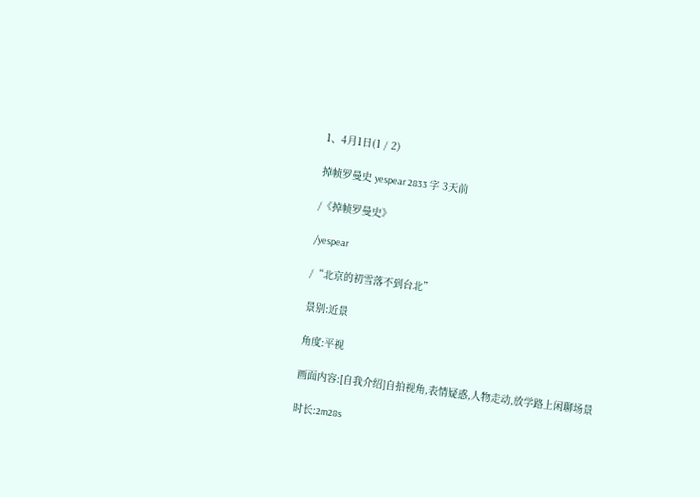1、4月1日(1 / 2)

掉帧罗曼史 yespear 2833 字 3天前

/《掉帧罗曼史》

/yespear

/“北京的初雪落不到台北”

景别:近景

角度:平视

画面内容:[自我介绍]自拍视角,表情疑惑,人物走动,放学路上闲聊场景

时长:2m28s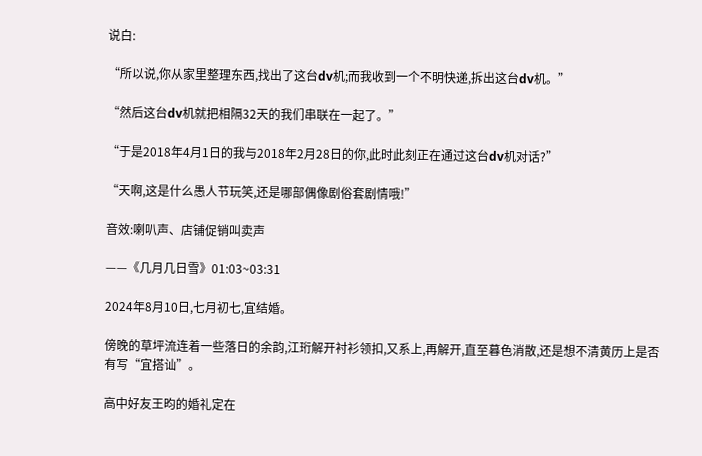说白:

“所以说,你从家里整理东西,找出了这台dv机;而我收到一个不明快递,拆出这台dv机。”

“然后这台dv机就把相隔32天的我们串联在一起了。”

“于是2018年4月1日的我与2018年2月28日的你,此时此刻正在通过这台dv机对话?”

“天啊,这是什么愚人节玩笑,还是哪部偶像剧俗套剧情哦!”

音效:喇叭声、店铺促销叫卖声

——《几月几日雪》01:03~03:31

2024年8月10日,七月初七,宜结婚。

傍晚的草坪流连着一些落日的余韵,江珩解开衬衫领扣,又系上,再解开,直至暮色消散,还是想不清黄历上是否有写“宜搭讪”。

高中好友王昀的婚礼定在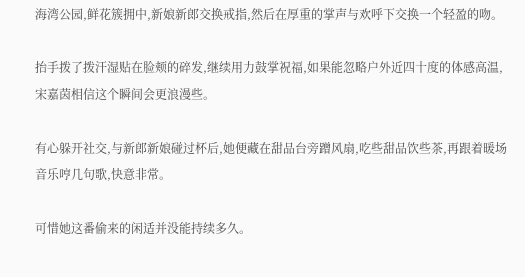海湾公园,鲜花簇拥中,新娘新郎交换戒指,然后在厚重的掌声与欢呼下交换一个轻盈的吻。

抬手拨了拨汗湿贴在脸颊的碎发,继续用力鼓掌祝福,如果能忽略户外近四十度的体感高温,宋嘉茵相信这个瞬间会更浪漫些。

有心躲开社交,与新郎新娘碰过杯后,她便藏在甜品台旁蹭风扇,吃些甜品饮些茶,再跟着暖场音乐哼几句歌,快意非常。

可惜她这番偷来的闲适并没能持续多久。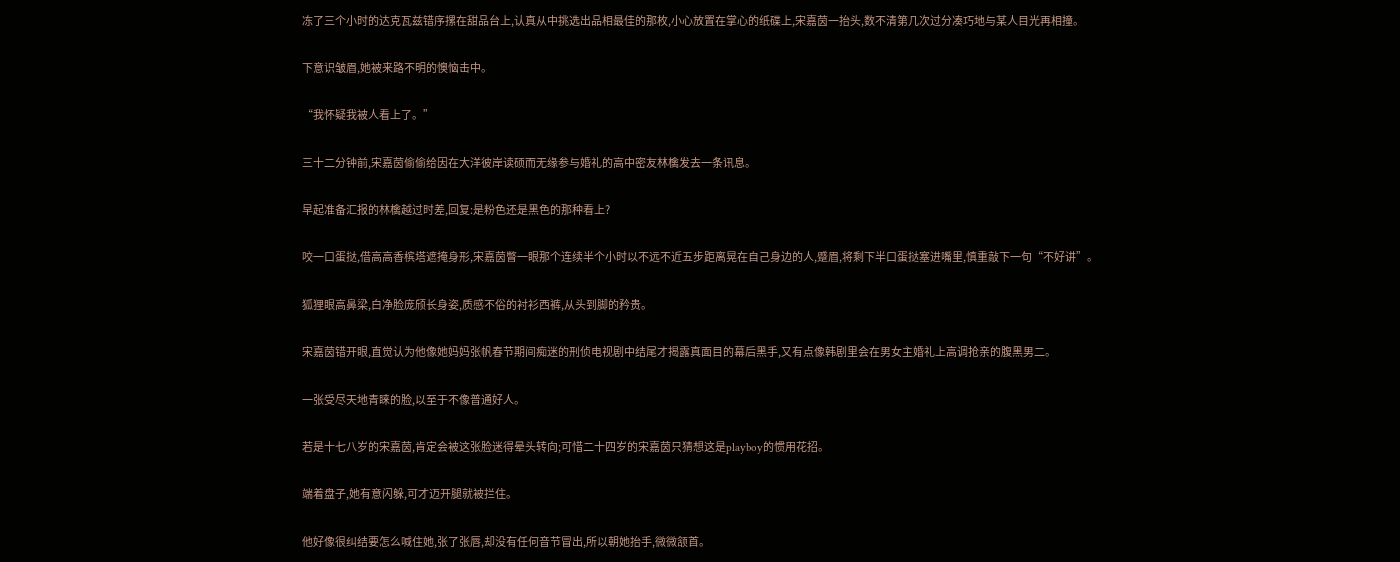冻了三个小时的达克瓦兹错序摞在甜品台上,认真从中挑选出品相最佳的那枚,小心放置在掌心的纸碟上,宋嘉茵一抬头,数不清第几次过分凑巧地与某人目光再相撞。

下意识皱眉,她被来路不明的懊恼击中。

“我怀疑我被人看上了。”

三十二分钟前,宋嘉茵偷偷给因在大洋彼岸读硕而无缘参与婚礼的高中密友林檎发去一条讯息。

早起准备汇报的林檎越过时差,回复:是粉色还是黑色的那种看上?

咬一口蛋挞,借高高香槟塔遮掩身形,宋嘉茵瞥一眼那个连续半个小时以不远不近五步距离晃在自己身边的人,蹙眉,将剩下半口蛋挞塞进嘴里,慎重敲下一句“不好讲”。

狐狸眼高鼻梁,白净脸庞颀长身姿,质感不俗的衬衫西裤,从头到脚的矜贵。

宋嘉茵错开眼,直觉认为他像她妈妈张帆春节期间痴迷的刑侦电视剧中结尾才揭露真面目的幕后黑手,又有点像韩剧里会在男女主婚礼上高调抢亲的腹黑男二。

一张受尽天地青睐的脸,以至于不像普通好人。

若是十七八岁的宋嘉茵,肯定会被这张脸迷得晕头转向;可惜二十四岁的宋嘉茵只猜想这是playboy的惯用花招。

端着盘子,她有意闪躲,可才迈开腿就被拦住。

他好像很纠结要怎么喊住她,张了张唇,却没有任何音节冒出,所以朝她抬手,微微颔首。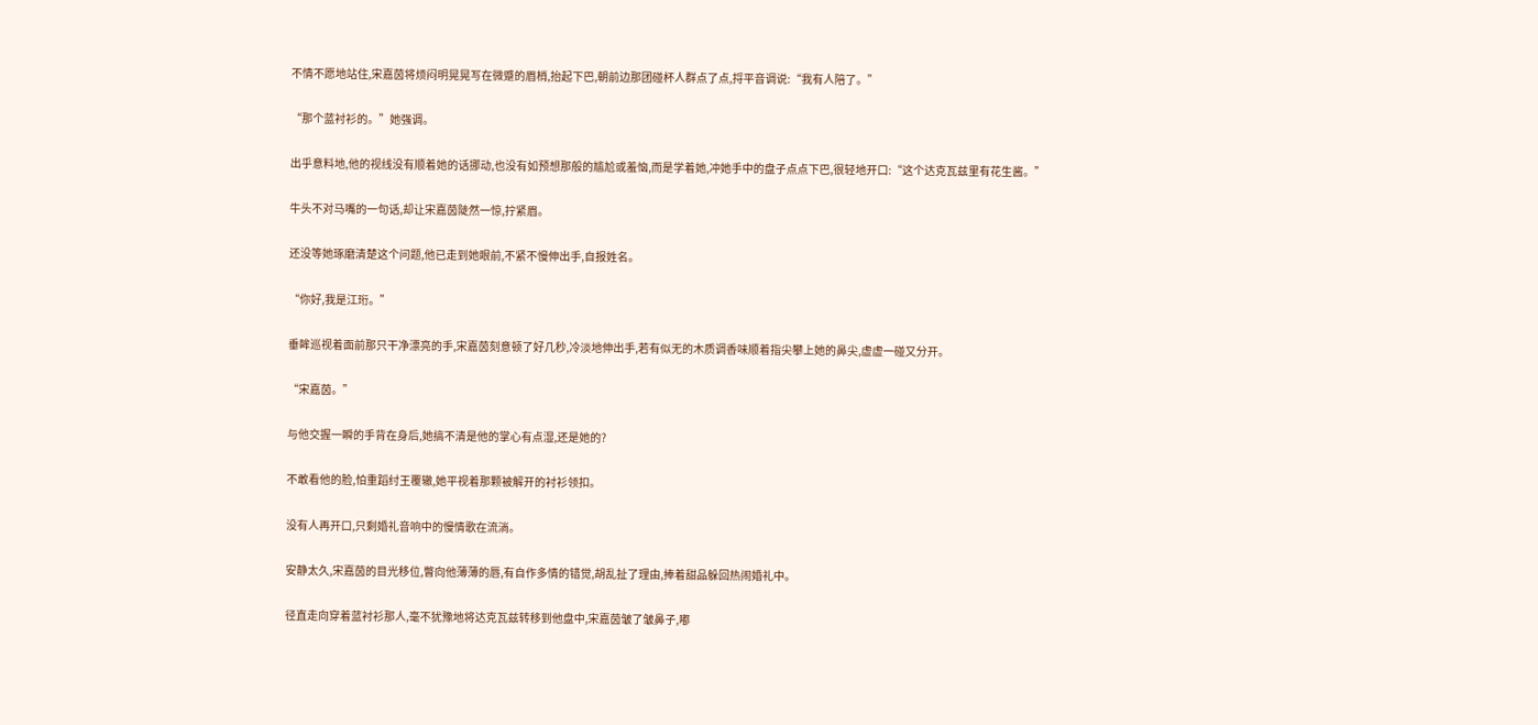不情不愿地站住,宋嘉茵将烦闷明晃晃写在微蹙的眉梢,抬起下巴,朝前边那团碰杯人群点了点,捋平音调说:“我有人陪了。”

“那个蓝衬衫的。”她强调。

出乎意料地,他的视线没有顺着她的话挪动,也没有如预想那般的尴尬或羞恼,而是学着她,冲她手中的盘子点点下巴,很轻地开口:“这个达克瓦兹里有花生酱。”

牛头不对马嘴的一句话,却让宋嘉茵陡然一惊,拧紧眉。

还没等她琢磨清楚这个问题,他已走到她眼前,不紧不慢伸出手,自报姓名。

“你好,我是江珩。”

垂眸巡视着面前那只干净漂亮的手,宋嘉茵刻意顿了好几秒,冷淡地伸出手,若有似无的木质调香味顺着指尖攀上她的鼻尖,虚虚一碰又分开。

“宋嘉茵。”

与他交握一瞬的手背在身后,她搞不清是他的掌心有点湿,还是她的?

不敢看他的脸,怕重蹈纣王覆辙,她平视着那颗被解开的衬衫领扣。

没有人再开口,只剩婚礼音响中的慢情歌在流淌。

安静太久,宋嘉茵的目光移位,瞥向他薄薄的唇,有自作多情的错觉,胡乱扯了理由,捧着甜品躲回热闹婚礼中。

径直走向穿着蓝衬衫那人,毫不犹豫地将达克瓦兹转移到他盘中,宋嘉茵皱了皱鼻子,嘟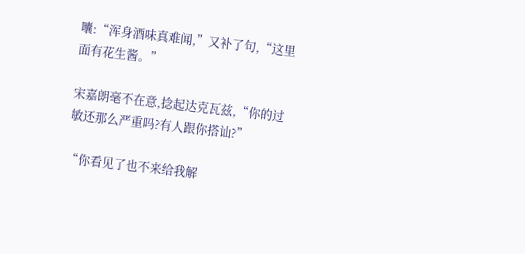囔:“浑身酒味真难闻,”又补了句,“这里面有花生酱。”

宋嘉朗毫不在意,捻起达克瓦兹,“你的过敏还那么严重吗?有人跟你搭讪?”

“你看见了也不来给我解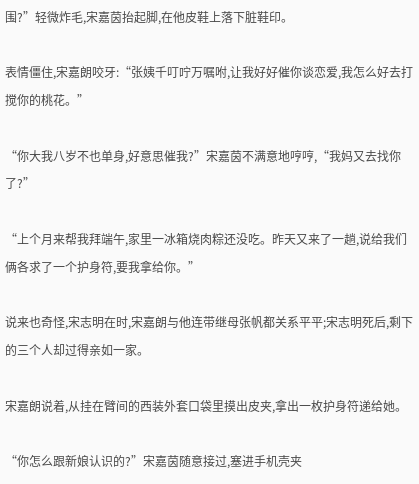围?”轻微炸毛,宋嘉茵抬起脚,在他皮鞋上落下脏鞋印。

表情僵住,宋嘉朗咬牙:“张姨千叮咛万嘱咐,让我好好催你谈恋爱,我怎么好去打搅你的桃花。”

“你大我八岁不也单身,好意思催我?”宋嘉茵不满意地哼哼,“我妈又去找你了?”

“上个月来帮我拜端午,家里一冰箱烧肉粽还没吃。昨天又来了一趟,说给我们俩各求了一个护身符,要我拿给你。”

说来也奇怪,宋志明在时,宋嘉朗与他连带继母张帆都关系平平;宋志明死后,剩下的三个人却过得亲如一家。

宋嘉朗说着,从挂在臂间的西装外套口袋里摸出皮夹,拿出一枚护身符递给她。

“你怎么跟新娘认识的?”宋嘉茵随意接过,塞进手机壳夹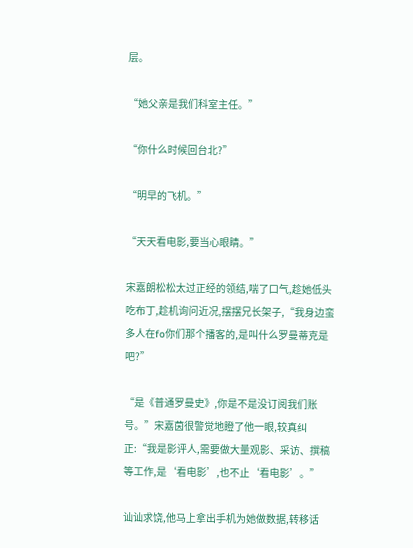层。

“她父亲是我们科室主任。”

“你什么时候回台北?”

“明早的飞机。”

“天天看电影,要当心眼睛。”

宋嘉朗松松太过正经的领结,喘了口气,趁她低头吃布丁,趁机询问近况,摆摆兄长架子,“我身边蛮多人在fo你们那个播客的,是叫什么罗曼蒂克是吧?”

“是《普通罗曼史》,你是不是没订阅我们账号。”宋嘉茵很警觉地瞪了他一眼,较真纠正:“我是影评人,需要做大量观影、采访、撰稿等工作,是‘看电影’,也不止‘看电影’。”

讪讪求饶,他马上拿出手机为她做数据,转移话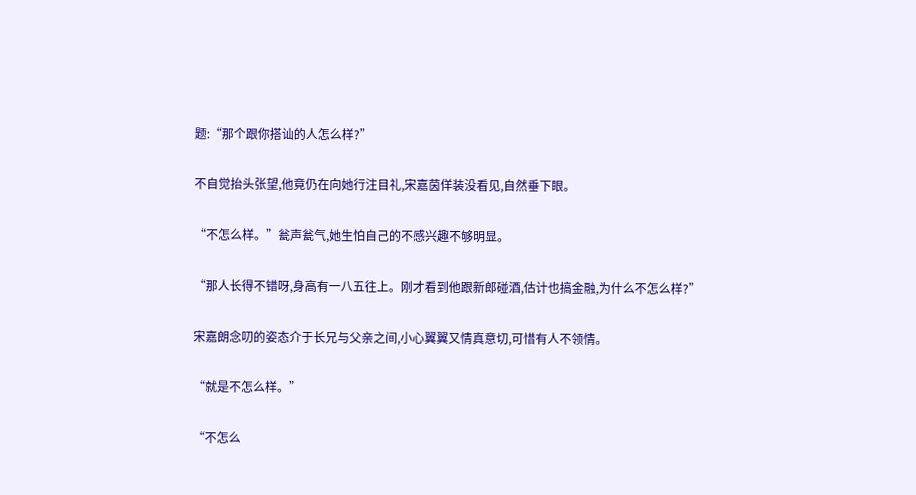题:“那个跟你搭讪的人怎么样?”

不自觉抬头张望,他竟仍在向她行注目礼,宋嘉茵佯装没看见,自然垂下眼。

“不怎么样。”瓮声瓮气,她生怕自己的不感兴趣不够明显。

“那人长得不错呀,身高有一八五往上。刚才看到他跟新郎碰酒,估计也搞金融,为什么不怎么样?”

宋嘉朗念叨的姿态介于长兄与父亲之间,小心翼翼又情真意切,可惜有人不领情。

“就是不怎么样。”

“不怎么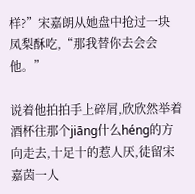样?”宋嘉朗从她盘中抢过一块凤梨酥吃,“那我替你去会会他。”

说着他拍拍手上碎屑,欣欣然举着酒杯往那个jiāng什么héng的方向走去,十足十的惹人厌,徒留宋嘉茵一人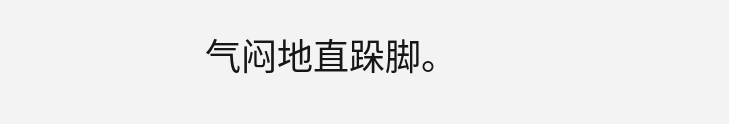气闷地直跺脚。